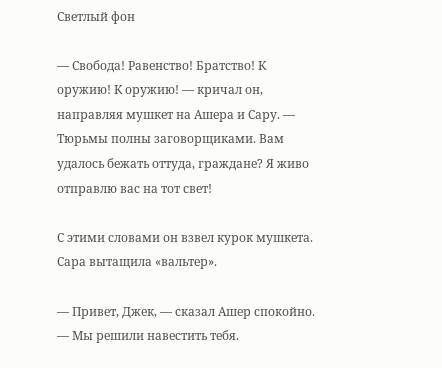Светлый фон

— Свобода! Равенство! Братство! К оружию! К оружию! — кричал он, направляя мушкет на Ашера и Сару. — Тюрьмы полны заговорщиками. Вам удалось бежать оттуда, граждане? Я живо отправлю вас на тот свет!

С этими словами он взвел курок мушкета. Сара вытащила «вальтер».

— Привет, Джек, — сказал Ашер спокойно. — Мы решили навестить тебя.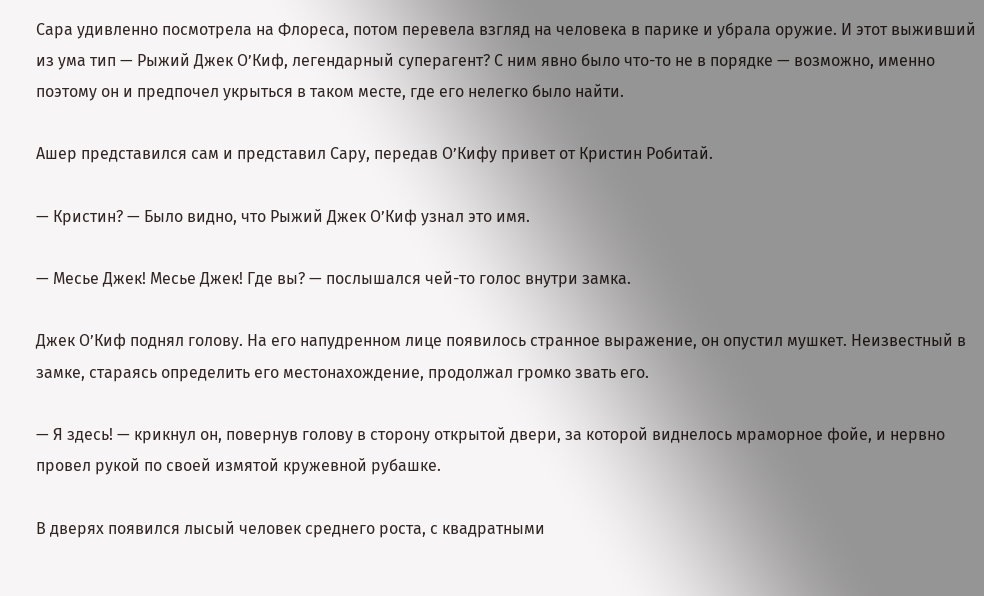Сара удивленно посмотрела на Флореса, потом перевела взгляд на человека в парике и убрала оружие. И этот выживший из ума тип — Рыжий Джек О’Киф, легендарный суперагент? С ним явно было что-то не в порядке — возможно, именно поэтому он и предпочел укрыться в таком месте, где его нелегко было найти.

Ашер представился сам и представил Сару, передав О’Кифу привет от Кристин Робитай.

— Кристин? — Было видно, что Рыжий Джек О’Киф узнал это имя.

— Месье Джек! Месье Джек! Где вы? — послышался чей-то голос внутри замка.

Джек О’Киф поднял голову. На его напудренном лице появилось странное выражение, он опустил мушкет. Неизвестный в замке, стараясь определить его местонахождение, продолжал громко звать его.

— Я здесь! — крикнул он, повернув голову в сторону открытой двери, за которой виднелось мраморное фойе, и нервно провел рукой по своей измятой кружевной рубашке.

В дверях появился лысый человек среднего роста, с квадратными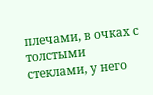плечами, в очках с толстыми стеклами, у него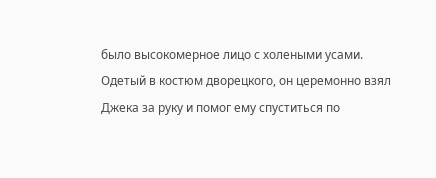было высокомерное лицо с холеными усами. Одетый в костюм дворецкого, он церемонно взял Джека за руку и помог ему спуститься по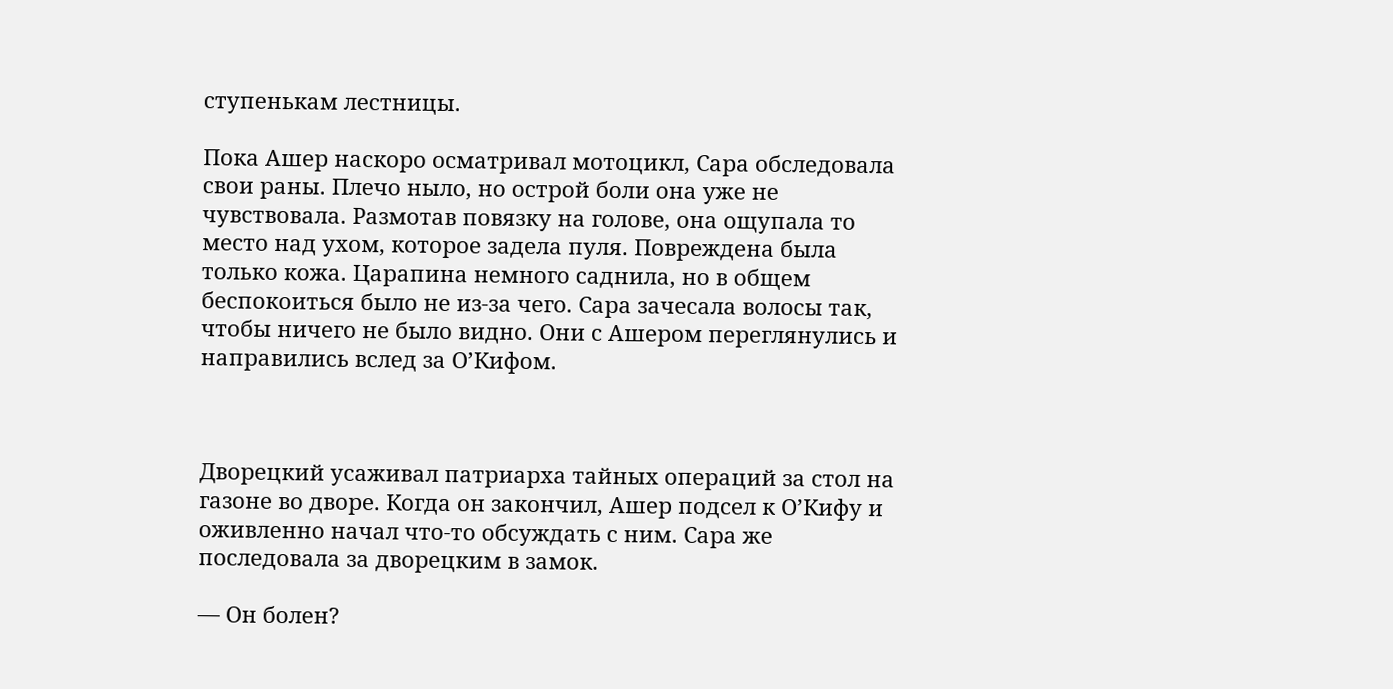ступенькам лестницы.

Пока Ашер наскоро осматривал мотоцикл, Сара обследовала свои раны. Плечо ныло, но острой боли она уже не чувствовала. Размотав повязку на голове, она ощупала то место над ухом, которое задела пуля. Повреждена была только кожа. Царапина немного саднила, но в общем беспокоиться было не из-за чего. Сара зачесала волосы так, чтобы ничего не было видно. Они с Ашером переглянулись и направились вслед за О’Кифом.



Дворецкий усаживал патриарха тайных операций за стол на газоне во дворе. Когда он закончил, Ашер подсел к О’Кифу и оживленно начал что-то обсуждать с ним. Сара же последовала за дворецким в замок.

— Он болен?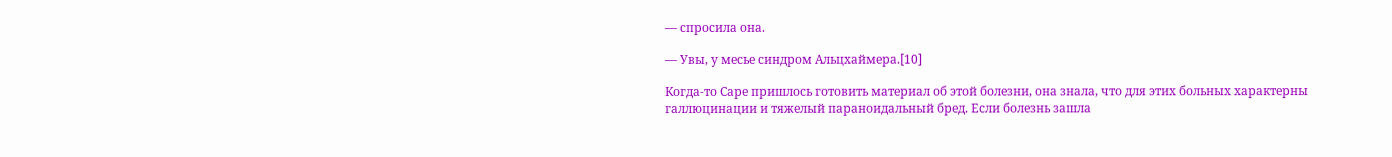— спросила она.

— Увы, у месье синдром Альцхаймера.[10]

Когда-то Саре пришлось готовить материал об этой болезни, она знала, что для этих больных характерны галлюцинации и тяжелый параноидальный бред. Если болезнь зашла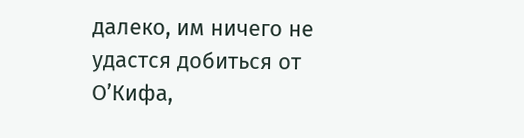далеко, им ничего не удастся добиться от О’Кифа,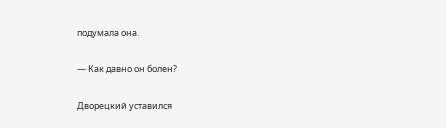подумала она.

— Как давно он болен?

Дворецкий уставился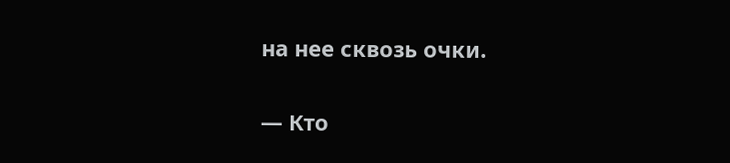на нее сквозь очки.

— Кто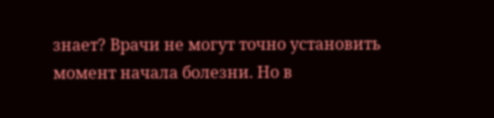знает? Врачи не могут точно установить момент начала болезни. Но в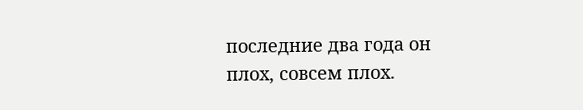последние два года он плох, совсем плох.